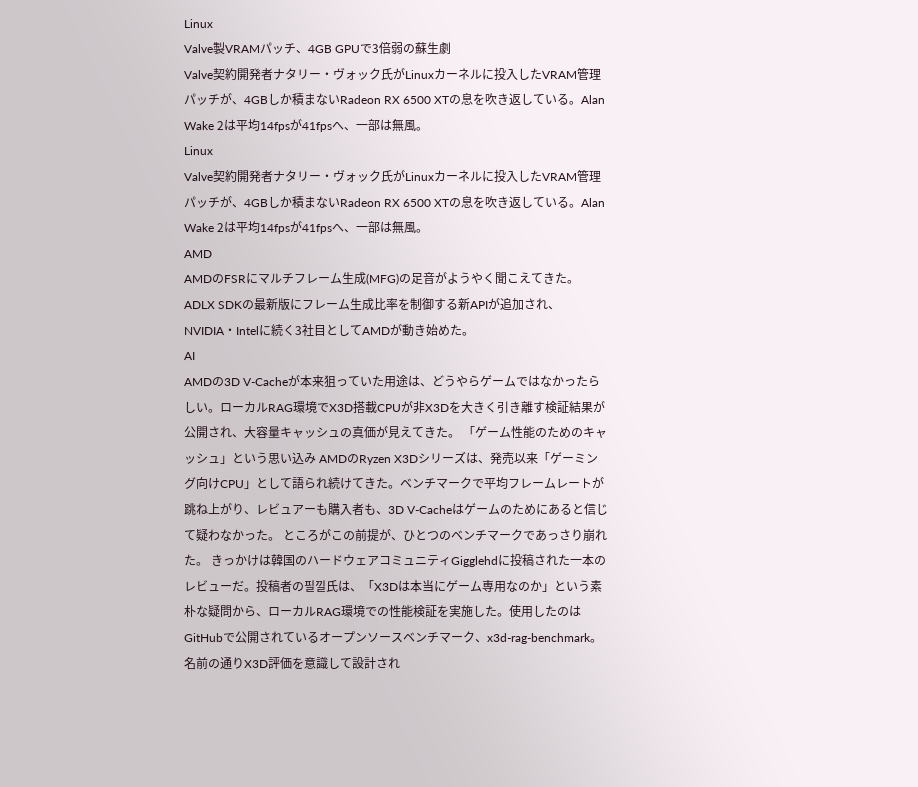Linux
Valve製VRAMパッチ、4GB GPUで3倍弱の蘇生劇
Valve契約開発者ナタリー・ヴォック氏がLinuxカーネルに投入したVRAM管理パッチが、4GBしか積まないRadeon RX 6500 XTの息を吹き返している。Alan Wake 2は平均14fpsが41fpsへ、一部は無風。
Linux
Valve契約開発者ナタリー・ヴォック氏がLinuxカーネルに投入したVRAM管理パッチが、4GBしか積まないRadeon RX 6500 XTの息を吹き返している。Alan Wake 2は平均14fpsが41fpsへ、一部は無風。
AMD
AMDのFSRにマルチフレーム生成(MFG)の足音がようやく聞こえてきた。ADLX SDKの最新版にフレーム生成比率を制御する新APIが追加され、NVIDIA・Intelに続く3社目としてAMDが動き始めた。
AI
AMDの3D V-Cacheが本来狙っていた用途は、どうやらゲームではなかったらしい。ローカルRAG環境でX3D搭載CPUが非X3Dを大きく引き離す検証結果が公開され、大容量キャッシュの真価が見えてきた。 「ゲーム性能のためのキャッシュ」という思い込み AMDのRyzen X3Dシリーズは、発売以来「ゲーミング向けCPU」として語られ続けてきた。ベンチマークで平均フレームレートが跳ね上がり、レビュアーも購入者も、3D V-Cacheはゲームのためにあると信じて疑わなかった。 ところがこの前提が、ひとつのベンチマークであっさり崩れた。 きっかけは韓国のハードウェアコミュニティGigglehdに投稿された一本のレビューだ。投稿者の필낄氏は、「X3Dは本当にゲーム専用なのか」という素朴な疑問から、ローカルRAG環境での性能検証を実施した。使用したのはGitHubで公開されているオープンソースベンチマーク、x3d-rag-benchmark。名前の通りX3D評価を意識して設計され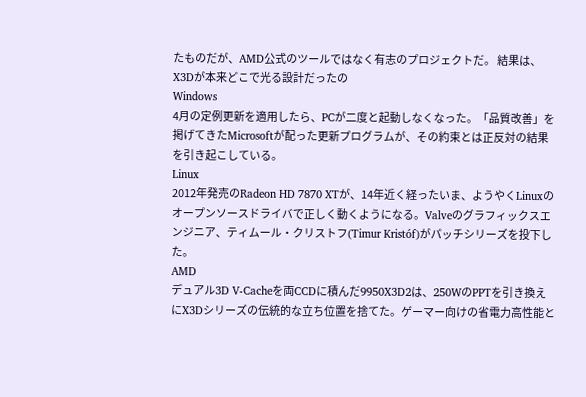たものだが、AMD公式のツールではなく有志のプロジェクトだ。 結果は、X3Dが本来どこで光る設計だったの
Windows
4月の定例更新を適用したら、PCが二度と起動しなくなった。「品質改善」を掲げてきたMicrosoftが配った更新プログラムが、その約束とは正反対の結果を引き起こしている。
Linux
2012年発売のRadeon HD 7870 XTが、14年近く経ったいま、ようやくLinuxのオープンソースドライバで正しく動くようになる。Valveのグラフィックスエンジニア、ティムール・クリストフ(Timur Kristóf)がパッチシリーズを投下した。
AMD
デュアル3D V-Cacheを両CCDに積んだ9950X3D2は、250WのPPTを引き換えにX3Dシリーズの伝統的な立ち位置を捨てた。ゲーマー向けの省電力高性能と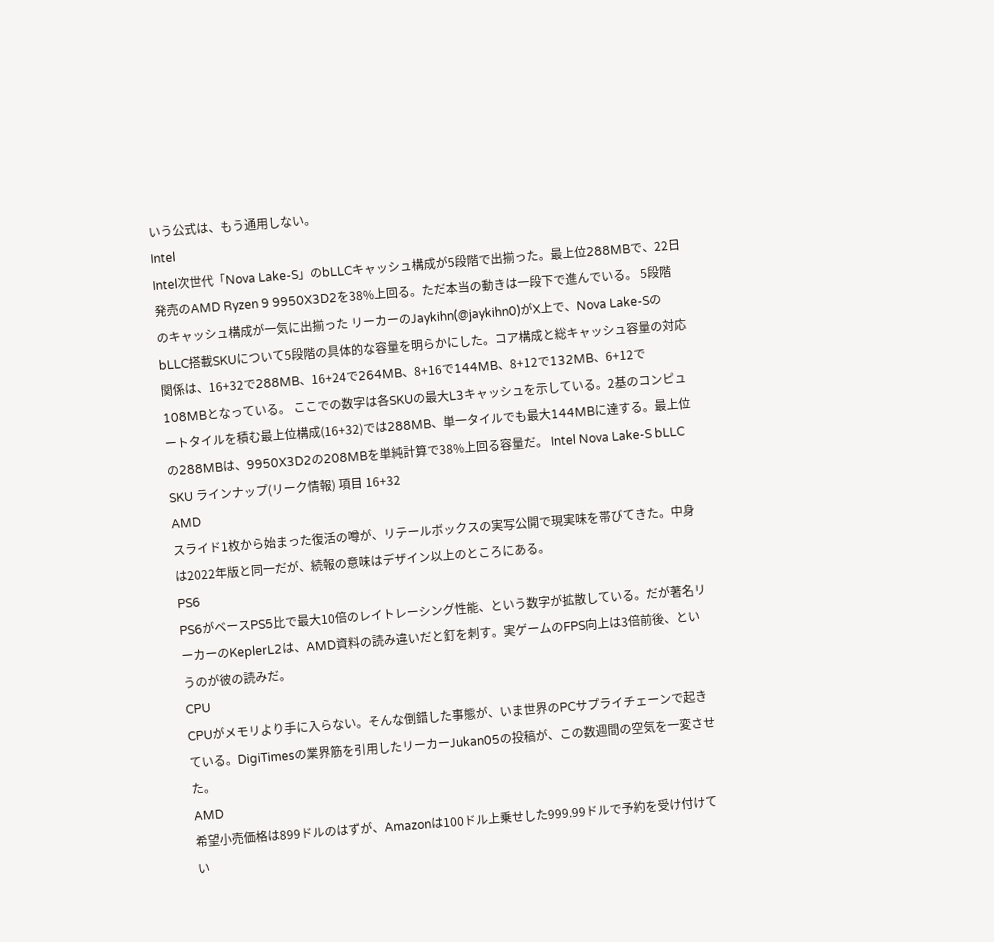いう公式は、もう通用しない。
Intel
Intel次世代「Nova Lake-S」のbLLCキャッシュ構成が5段階で出揃った。最上位288MBで、22日発売のAMD Ryzen 9 9950X3D2を38%上回る。ただ本当の動きは一段下で進んでいる。 5段階のキャッシュ構成が一気に出揃った リーカーのJaykihn(@jaykihn0)がX上で、Nova Lake-SのbLLC搭載SKUについて5段階の具体的な容量を明らかにした。コア構成と総キャッシュ容量の対応関係は、16+32で288MB、16+24で264MB、8+16で144MB、8+12で132MB、6+12で108MBとなっている。 ここでの数字は各SKUの最大L3キャッシュを示している。2基のコンピュートタイルを積む最上位構成(16+32)では288MB、単一タイルでも最大144MBに達する。最上位の288MBは、9950X3D2の208MBを単純計算で38%上回る容量だ。 Intel Nova Lake-S bLLC SKU ラインナップ(リーク情報) 項目 16+32
AMD
スライド1枚から始まった復活の噂が、リテールボックスの実写公開で現実味を帯びてきた。中身は2022年版と同一だが、続報の意味はデザイン以上のところにある。
PS6
PS6がベースPS5比で最大10倍のレイトレーシング性能、という数字が拡散している。だが著名リーカーのKeplerL2は、AMD資料の読み違いだと釘を刺す。実ゲームのFPS向上は3倍前後、というのが彼の読みだ。
CPU
CPUがメモリより手に入らない。そんな倒錯した事態が、いま世界のPCサプライチェーンで起きている。DigiTimesの業界筋を引用したリーカーJukan05の投稿が、この数週間の空気を一変させた。
AMD
希望小売価格は899ドルのはずが、Amazonは100ドル上乗せした999.99ドルで予約を受け付けてい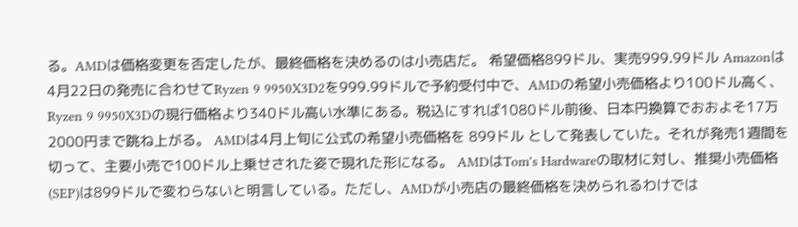る。AMDは価格変更を否定したが、最終価格を決めるのは小売店だ。 希望価格899ドル、実売999.99ドル Amazonは4月22日の発売に合わせてRyzen 9 9950X3D2を999.99ドルで予約受付中で、AMDの希望小売価格より100ドル高く、Ryzen 9 9950X3Dの現行価格より340ドル高い水準にある。税込にすれば1080ドル前後、日本円換算でおおよそ17万2000円まで跳ね上がる。 AMDは4月上旬に公式の希望小売価格を 899ドル として発表していた。それが発売1週間を切って、主要小売で100ドル上乗せされた姿で現れた形になる。 AMDはTom's Hardwareの取材に対し、推奨小売価格(SEP)は899ドルで変わらないと明言している。ただし、AMDが小売店の最終価格を決められるわけでは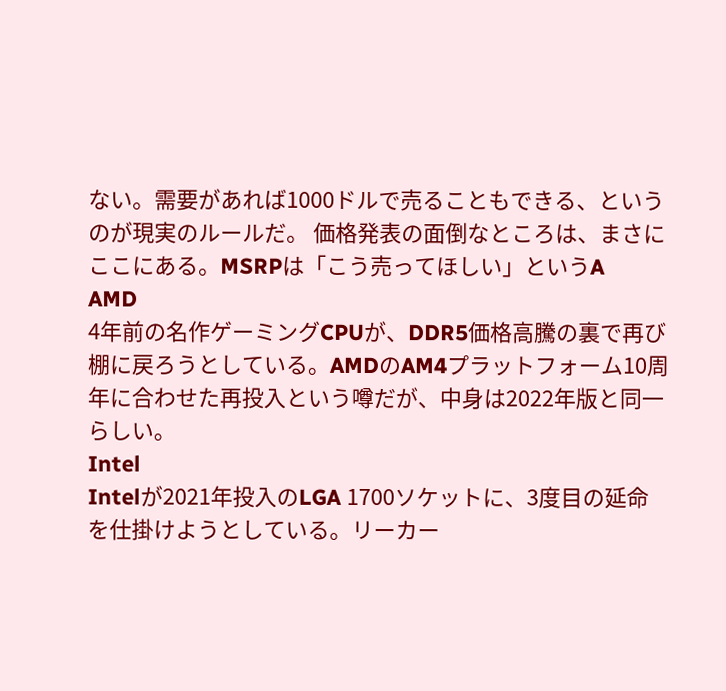ない。需要があれば1000ドルで売ることもできる、というのが現実のルールだ。 価格発表の面倒なところは、まさにここにある。MSRPは「こう売ってほしい」というA
AMD
4年前の名作ゲーミングCPUが、DDR5価格高騰の裏で再び棚に戻ろうとしている。AMDのAM4プラットフォーム10周年に合わせた再投入という噂だが、中身は2022年版と同一らしい。
Intel
Intelが2021年投入のLGA 1700ソケットに、3度目の延命を仕掛けようとしている。リーカー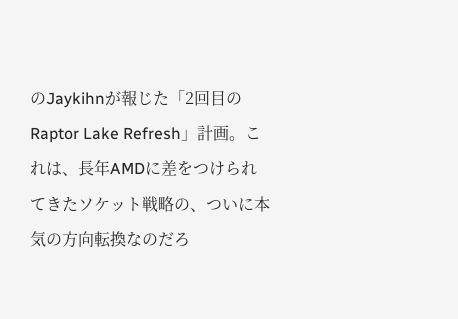のJaykihnが報じた「2回目のRaptor Lake Refresh」計画。これは、長年AMDに差をつけられてきたソケット戦略の、ついに本気の方向転換なのだろ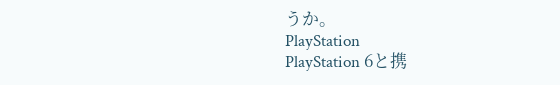うか。
PlayStation
PlayStation 6と携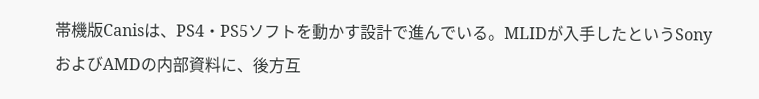帯機版Canisは、PS4・PS5ソフトを動かす設計で進んでいる。MLIDが入手したというSonyおよびAMDの内部資料に、後方互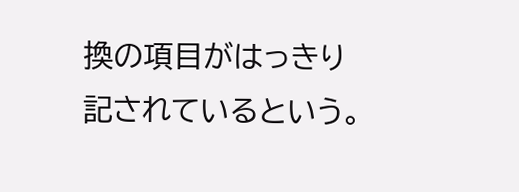換の項目がはっきり記されているという。